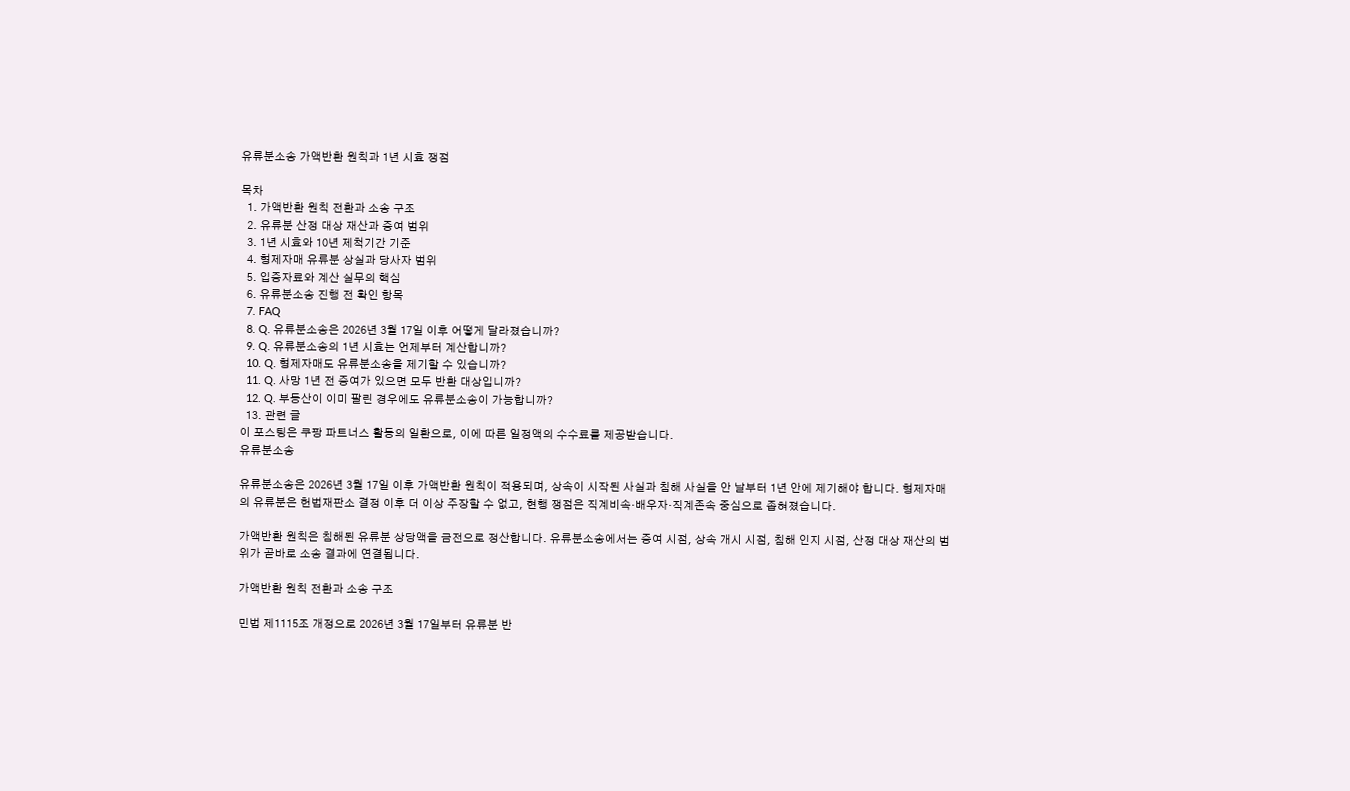유류분소송 가액반환 원칙과 1년 시효 쟁점

목차
  1. 가액반환 원칙 전환과 소송 구조
  2. 유류분 산정 대상 재산과 증여 범위
  3. 1년 시효와 10년 제척기간 기준
  4. 형제자매 유류분 상실과 당사자 범위
  5. 입증자료와 계산 실무의 핵심
  6. 유류분소송 진행 전 확인 항목
  7. FAQ
  8. Q. 유류분소송은 2026년 3월 17일 이후 어떻게 달라졌습니까?
  9. Q. 유류분소송의 1년 시효는 언제부터 계산합니까?
  10. Q. 형제자매도 유류분소송을 제기할 수 있습니까?
  11. Q. 사망 1년 전 증여가 있으면 모두 반환 대상입니까?
  12. Q. 부동산이 이미 팔린 경우에도 유류분소송이 가능합니까?
  13. 관련 글
이 포스팅은 쿠팡 파트너스 활동의 일환으로, 이에 따른 일정액의 수수료를 제공받습니다.
유류분소송

유류분소송은 2026년 3월 17일 이후 가액반환 원칙이 적용되며, 상속이 시작된 사실과 침해 사실을 안 날부터 1년 안에 제기해야 합니다. 형제자매의 유류분은 헌법재판소 결정 이후 더 이상 주장할 수 없고, 현행 쟁점은 직계비속·배우자·직계존속 중심으로 좁혀졌습니다.

가액반환 원칙은 침해된 유류분 상당액을 금전으로 정산합니다. 유류분소송에서는 증여 시점, 상속 개시 시점, 침해 인지 시점, 산정 대상 재산의 범위가 곧바로 소송 결과에 연결됩니다.

가액반환 원칙 전환과 소송 구조

민법 제1115조 개정으로 2026년 3월 17일부터 유류분 반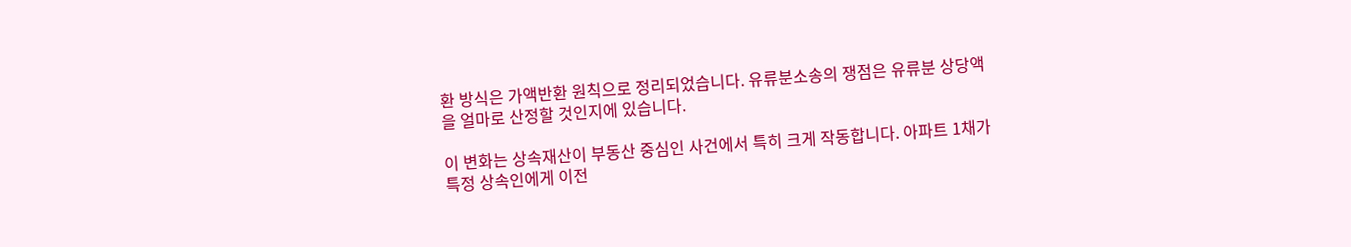환 방식은 가액반환 원칙으로 정리되었습니다. 유류분소송의 쟁점은 유류분 상당액을 얼마로 산정할 것인지에 있습니다.

이 변화는 상속재산이 부동산 중심인 사건에서 특히 크게 작동합니다. 아파트 1채가 특정 상속인에게 이전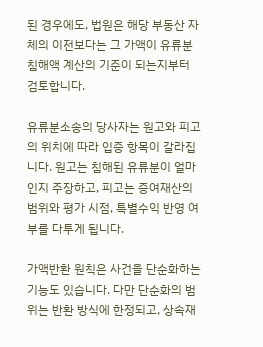된 경우에도, 법원은 해당 부동산 자체의 이전보다는 그 가액이 유류분 침해액 계산의 기준이 되는지부터 검토합니다.

유류분소송의 당사자는 원고와 피고의 위치에 따라 입증 항목이 갈라집니다. 원고는 침해된 유류분이 얼마인지 주장하고, 피고는 증여재산의 범위와 평가 시점, 특별수익 반영 여부를 다투게 됩니다.

가액반환 원칙은 사건을 단순화하는 기능도 있습니다. 다만 단순화의 범위는 반환 방식에 한정되고, 상속재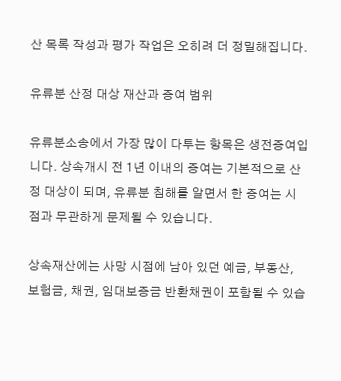산 목록 작성과 평가 작업은 오히려 더 정밀해집니다.

유류분 산정 대상 재산과 증여 범위

유류분소송에서 가장 많이 다투는 항목은 생전증여입니다. 상속개시 전 1년 이내의 증여는 기본적으로 산정 대상이 되며, 유류분 침해를 알면서 한 증여는 시점과 무관하게 문제될 수 있습니다.

상속재산에는 사망 시점에 남아 있던 예금, 부동산, 보험금, 채권, 임대보증금 반환채권이 포함될 수 있습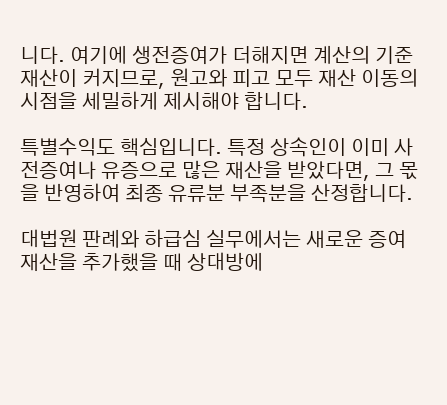니다. 여기에 생전증여가 더해지면 계산의 기준 재산이 커지므로, 원고와 피고 모두 재산 이동의 시점을 세밀하게 제시해야 합니다.

특별수익도 핵심입니다. 특정 상속인이 이미 사전증여나 유증으로 많은 재산을 받았다면, 그 몫을 반영하여 최종 유류분 부족분을 산정합니다.

대법원 판례와 하급심 실무에서는 새로운 증여재산을 추가했을 때 상대방에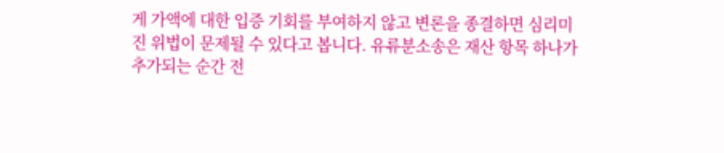게 가액에 대한 입증 기회를 부여하지 않고 변론을 종결하면 심리미진 위법이 문제될 수 있다고 봅니다. 유류분소송은 재산 항목 하나가 추가되는 순간 전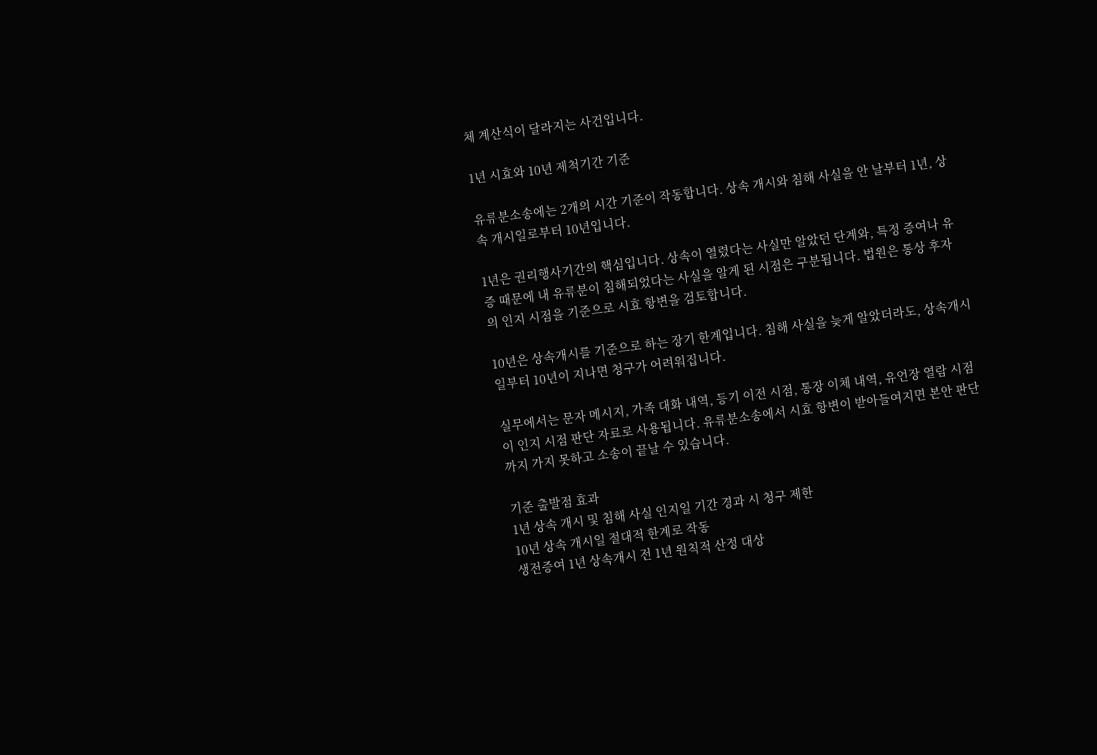체 계산식이 달라지는 사건입니다.

1년 시효와 10년 제척기간 기준

유류분소송에는 2개의 시간 기준이 작동합니다. 상속 개시와 침해 사실을 안 날부터 1년, 상속 개시일로부터 10년입니다.

1년은 권리행사기간의 핵심입니다. 상속이 열렸다는 사실만 알았던 단계와, 특정 증여나 유증 때문에 내 유류분이 침해되었다는 사실을 알게 된 시점은 구분됩니다. 법원은 통상 후자의 인지 시점을 기준으로 시효 항변을 검토합니다.

10년은 상속개시를 기준으로 하는 장기 한계입니다. 침해 사실을 늦게 알았더라도, 상속개시일부터 10년이 지나면 청구가 어려워집니다.

실무에서는 문자 메시지, 가족 대화 내역, 등기 이전 시점, 통장 이체 내역, 유언장 열람 시점이 인지 시점 판단 자료로 사용됩니다. 유류분소송에서 시효 항변이 받아들여지면 본안 판단까지 가지 못하고 소송이 끝날 수 있습니다.

기준 출발점 효과
1년 상속 개시 및 침해 사실 인지일 기간 경과 시 청구 제한
10년 상속 개시일 절대적 한계로 작동
생전증여 1년 상속개시 전 1년 원칙적 산정 대상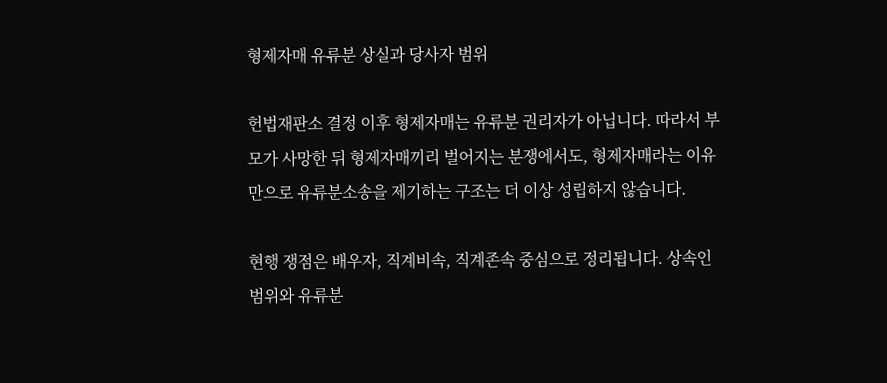형제자매 유류분 상실과 당사자 범위

헌법재판소 결정 이후 형제자매는 유류분 권리자가 아닙니다. 따라서 부모가 사망한 뒤 형제자매끼리 벌어지는 분쟁에서도, 형제자매라는 이유만으로 유류분소송을 제기하는 구조는 더 이상 성립하지 않습니다.

현행 쟁점은 배우자, 직계비속, 직계존속 중심으로 정리됩니다. 상속인 범위와 유류분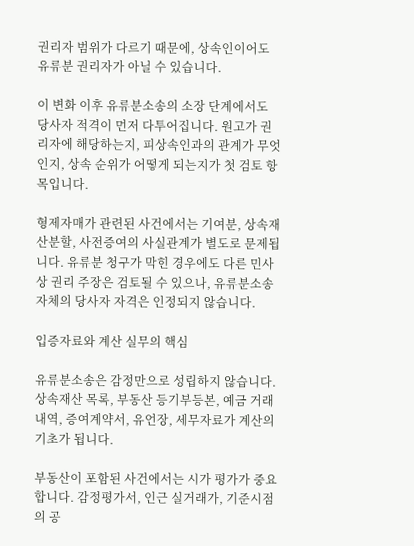권리자 범위가 다르기 때문에, 상속인이어도 유류분 권리자가 아닐 수 있습니다.

이 변화 이후 유류분소송의 소장 단계에서도 당사자 적격이 먼저 다투어집니다. 원고가 권리자에 해당하는지, 피상속인과의 관계가 무엇인지, 상속 순위가 어떻게 되는지가 첫 검토 항목입니다.

형제자매가 관련된 사건에서는 기여분, 상속재산분할, 사전증여의 사실관계가 별도로 문제됩니다. 유류분 청구가 막힌 경우에도 다른 민사상 권리 주장은 검토될 수 있으나, 유류분소송 자체의 당사자 자격은 인정되지 않습니다.

입증자료와 계산 실무의 핵심

유류분소송은 감정만으로 성립하지 않습니다. 상속재산 목록, 부동산 등기부등본, 예금 거래내역, 증여계약서, 유언장, 세무자료가 계산의 기초가 됩니다.

부동산이 포함된 사건에서는 시가 평가가 중요합니다. 감정평가서, 인근 실거래가, 기준시점의 공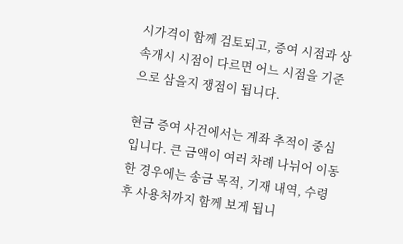시가격이 함께 검토되고, 증여 시점과 상속개시 시점이 다르면 어느 시점을 기준으로 삼을지 쟁점이 됩니다.

현금 증여 사건에서는 계좌 추적이 중심입니다. 큰 금액이 여러 차례 나뉘어 이동한 경우에는 송금 목적, 기재 내역, 수령 후 사용처까지 함께 보게 됩니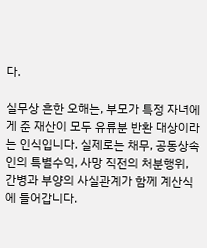다.

실무상 흔한 오해는, 부모가 특정 자녀에게 준 재산이 모두 유류분 반환 대상이라는 인식입니다. 실제로는 채무, 공동상속인의 특별수익, 사망 직전의 처분행위, 간병과 부양의 사실관계가 함께 계산식에 들어갑니다.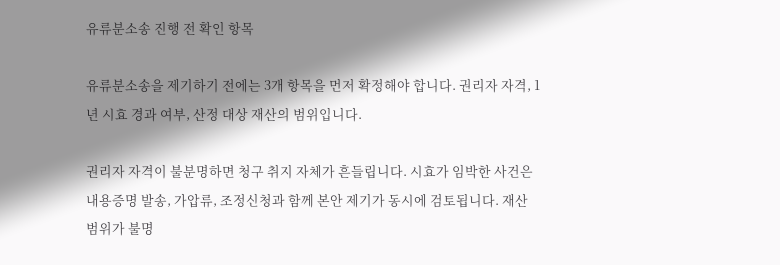유류분소송 진행 전 확인 항목

유류분소송을 제기하기 전에는 3개 항목을 먼저 확정해야 합니다. 권리자 자격, 1년 시효 경과 여부, 산정 대상 재산의 범위입니다.

권리자 자격이 불분명하면 청구 취지 자체가 흔들립니다. 시효가 임박한 사건은 내용증명 발송, 가압류, 조정신청과 함께 본안 제기가 동시에 검토됩니다. 재산 범위가 불명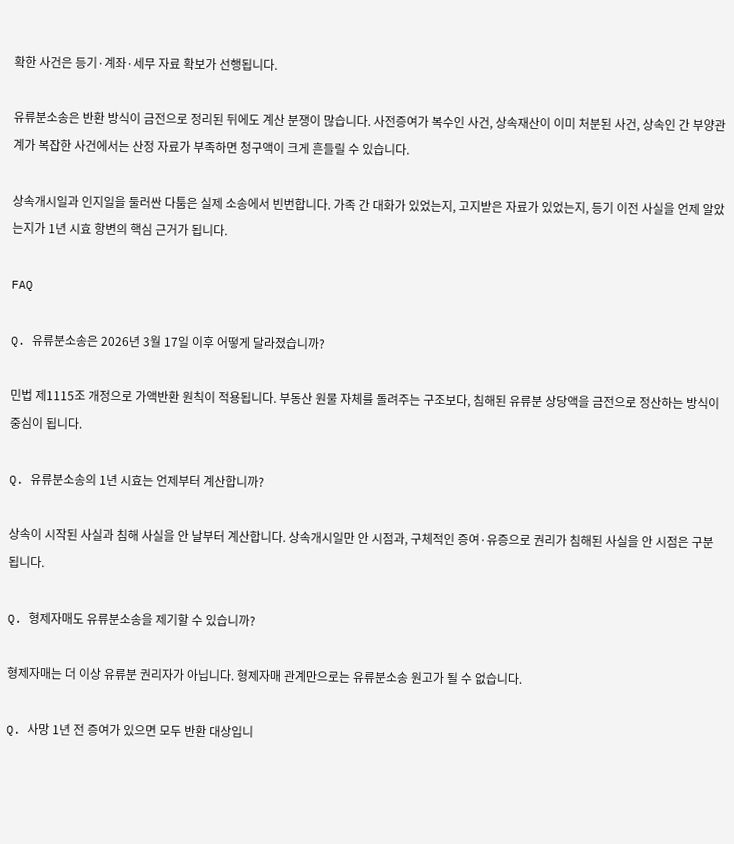확한 사건은 등기·계좌·세무 자료 확보가 선행됩니다.

유류분소송은 반환 방식이 금전으로 정리된 뒤에도 계산 분쟁이 많습니다. 사전증여가 복수인 사건, 상속재산이 이미 처분된 사건, 상속인 간 부양관계가 복잡한 사건에서는 산정 자료가 부족하면 청구액이 크게 흔들릴 수 있습니다.

상속개시일과 인지일을 둘러싼 다툼은 실제 소송에서 빈번합니다. 가족 간 대화가 있었는지, 고지받은 자료가 있었는지, 등기 이전 사실을 언제 알았는지가 1년 시효 항변의 핵심 근거가 됩니다.

FAQ

Q. 유류분소송은 2026년 3월 17일 이후 어떻게 달라졌습니까?

민법 제1115조 개정으로 가액반환 원칙이 적용됩니다. 부동산 원물 자체를 돌려주는 구조보다, 침해된 유류분 상당액을 금전으로 정산하는 방식이 중심이 됩니다.

Q. 유류분소송의 1년 시효는 언제부터 계산합니까?

상속이 시작된 사실과 침해 사실을 안 날부터 계산합니다. 상속개시일만 안 시점과, 구체적인 증여·유증으로 권리가 침해된 사실을 안 시점은 구분됩니다.

Q. 형제자매도 유류분소송을 제기할 수 있습니까?

형제자매는 더 이상 유류분 권리자가 아닙니다. 형제자매 관계만으로는 유류분소송 원고가 될 수 없습니다.

Q. 사망 1년 전 증여가 있으면 모두 반환 대상입니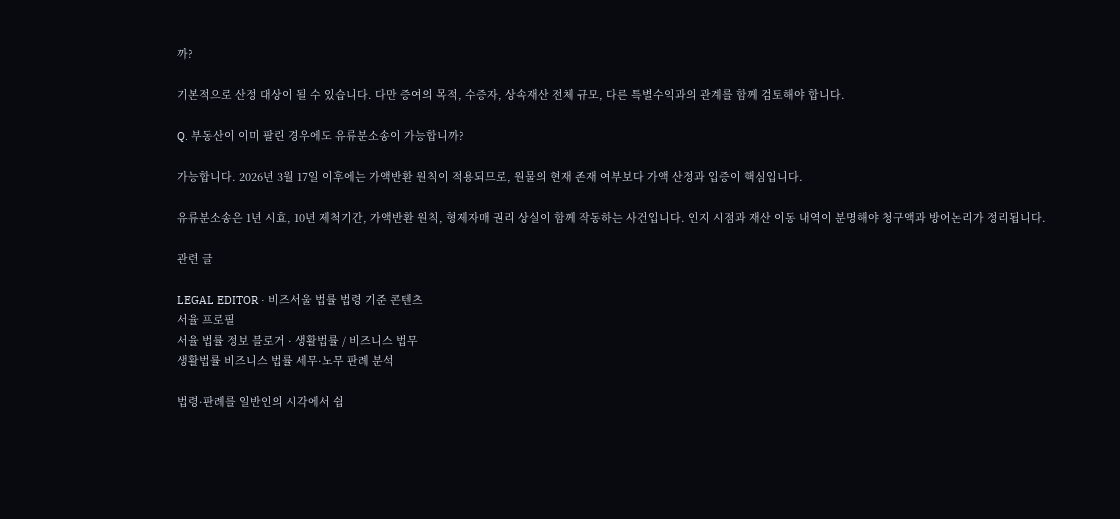까?

기본적으로 산정 대상이 될 수 있습니다. 다만 증여의 목적, 수증자, 상속재산 전체 규모, 다른 특별수익과의 관계를 함께 검토해야 합니다.

Q. 부동산이 이미 팔린 경우에도 유류분소송이 가능합니까?

가능합니다. 2026년 3월 17일 이후에는 가액반환 원칙이 적용되므로, 원물의 현재 존재 여부보다 가액 산정과 입증이 핵심입니다.

유류분소송은 1년 시효, 10년 제척기간, 가액반환 원칙, 형제자매 권리 상실이 함께 작동하는 사건입니다. 인지 시점과 재산 이동 내역이 분명해야 청구액과 방어논리가 정리됩니다.

관련 글

LEGAL EDITOR · 비즈서울 법률 법령 기준 콘텐츠
서율 프로필
서율 법률 정보 블로거 · 생활법률 / 비즈니스 법무
생활법률 비즈니스 법률 세무·노무 판례 분석

법령·판례를 일반인의 시각에서 쉽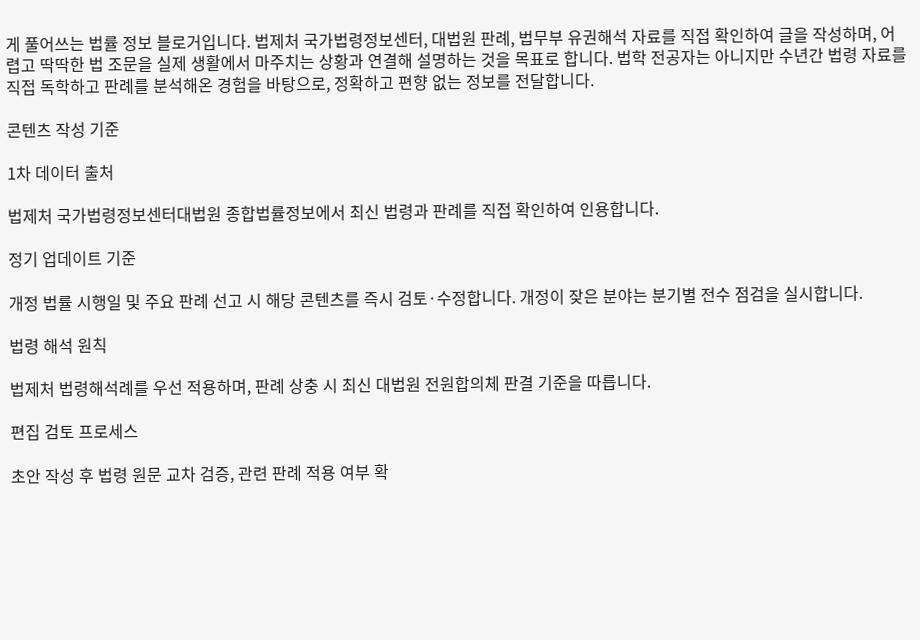게 풀어쓰는 법률 정보 블로거입니다. 법제처 국가법령정보센터, 대법원 판례, 법무부 유권해석 자료를 직접 확인하여 글을 작성하며, 어렵고 딱딱한 법 조문을 실제 생활에서 마주치는 상황과 연결해 설명하는 것을 목표로 합니다. 법학 전공자는 아니지만 수년간 법령 자료를 직접 독학하고 판례를 분석해온 경험을 바탕으로, 정확하고 편향 없는 정보를 전달합니다.

콘텐츠 작성 기준

1차 데이터 출처

법제처 국가법령정보센터대법원 종합법률정보에서 최신 법령과 판례를 직접 확인하여 인용합니다.

정기 업데이트 기준

개정 법률 시행일 및 주요 판례 선고 시 해당 콘텐츠를 즉시 검토·수정합니다. 개정이 잦은 분야는 분기별 전수 점검을 실시합니다.

법령 해석 원칙

법제처 법령해석례를 우선 적용하며, 판례 상충 시 최신 대법원 전원합의체 판결 기준을 따릅니다.

편집 검토 프로세스

초안 작성 후 법령 원문 교차 검증, 관련 판례 적용 여부 확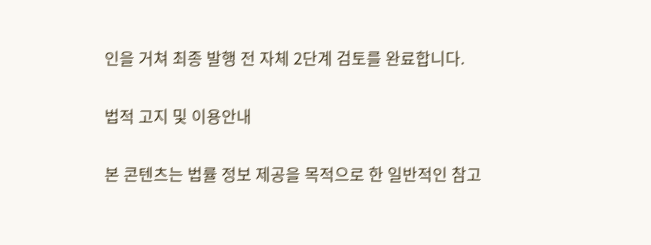인을 거쳐 최종 발행 전 자체 2단계 검토를 완료합니다.

법적 고지 및 이용안내

본 콘텐츠는 법률 정보 제공을 목적으로 한 일반적인 참고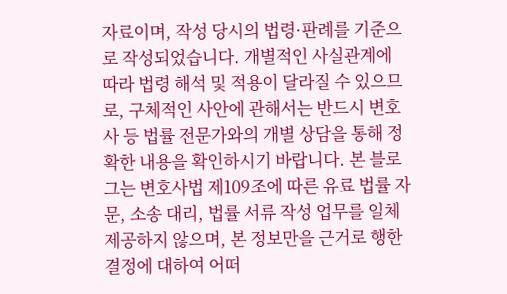자료이며, 작성 당시의 법령·판례를 기준으로 작성되었습니다. 개별적인 사실관계에 따라 법령 해석 및 적용이 달라질 수 있으므로, 구체적인 사안에 관해서는 반드시 변호사 등 법률 전문가와의 개별 상담을 통해 정확한 내용을 확인하시기 바랍니다. 본 블로그는 변호사법 제109조에 따른 유료 법률 자문, 소송 대리, 법률 서류 작성 업무를 일체 제공하지 않으며, 본 정보만을 근거로 행한 결정에 대하여 어떠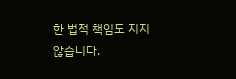한 법적 책임도 지지 않습니다.